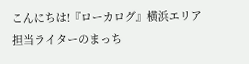こんにちは!『ローカログ』横浜エリア担当ライターのまっち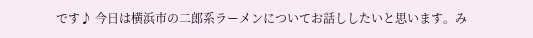です♪ 今日は横浜市の二郎系ラーメンについてお話ししたいと思います。み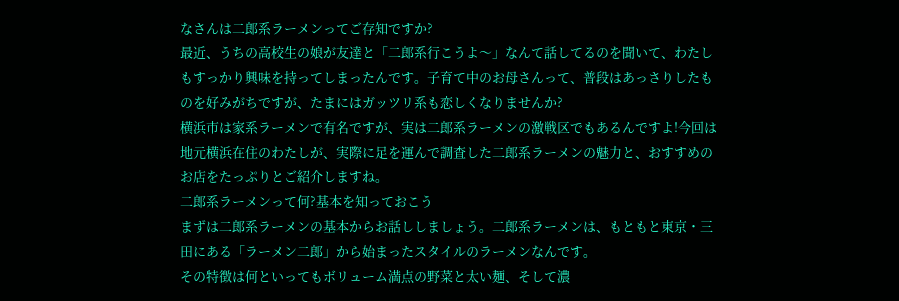なさんは二郎系ラーメンってご存知ですか?
最近、うちの高校生の娘が友達と「二郎系行こうよ〜」なんて話してるのを聞いて、わたしもすっかり興味を持ってしまったんです。子育て中のお母さんって、普段はあっさりしたものを好みがちですが、たまにはガッツリ系も恋しくなりませんか?
横浜市は家系ラーメンで有名ですが、実は二郎系ラーメンの激戦区でもあるんですよ!今回は地元横浜在住のわたしが、実際に足を運んで調査した二郎系ラーメンの魅力と、おすすめのお店をたっぷりとご紹介しますね。
二郎系ラーメンって何?基本を知っておこう
まずは二郎系ラーメンの基本からお話ししましょう。二郎系ラーメンは、もともと東京・三田にある「ラーメン二郎」から始まったスタイルのラーメンなんです。
その特徴は何といってもボリューム満点の野菜と太い麺、そして濃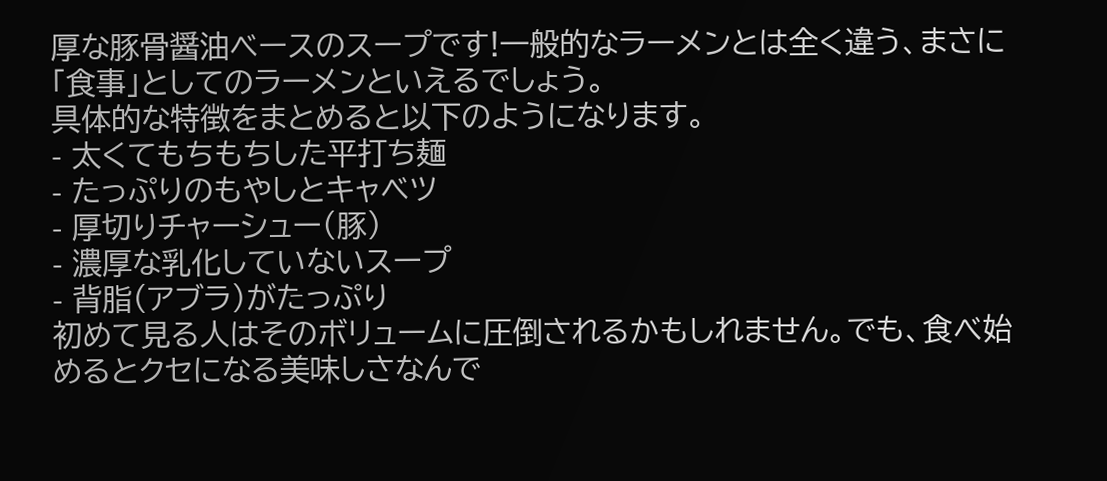厚な豚骨醤油ベースのスープです!一般的なラーメンとは全く違う、まさに「食事」としてのラーメンといえるでしょう。
具体的な特徴をまとめると以下のようになります。
- 太くてもちもちした平打ち麺
- たっぷりのもやしとキャベツ
- 厚切りチャーシュー(豚)
- 濃厚な乳化していないスープ
- 背脂(アブラ)がたっぷり
初めて見る人はそのボリュームに圧倒されるかもしれません。でも、食べ始めるとクセになる美味しさなんで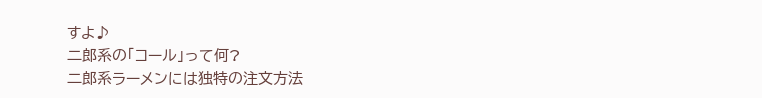すよ♪
二郎系の「コール」って何?
二郎系ラーメンには独特の注文方法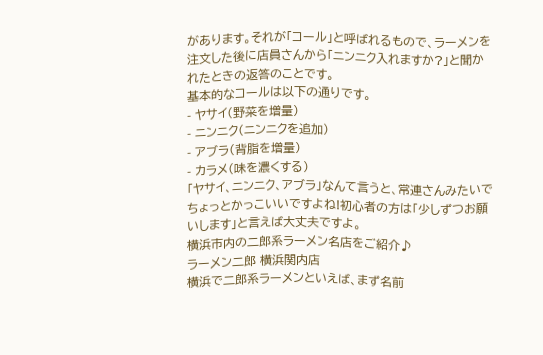があります。それが「コール」と呼ばれるもので、ラーメンを注文した後に店員さんから「ニンニク入れますか?」と聞かれたときの返答のことです。
基本的なコールは以下の通りです。
- ヤサイ(野菜を増量)
- ニンニク(ニンニクを追加)
- アブラ(背脂を増量)
- カラメ(味を濃くする)
「ヤサイ、ニンニク、アブラ」なんて言うと、常連さんみたいでちょっとかっこいいですよね!初心者の方は「少しずつお願いします」と言えば大丈夫ですよ。
横浜市内の二郎系ラーメン名店をご紹介♪
ラーメン二郎 横浜関内店
横浜で二郎系ラーメンといえば、まず名前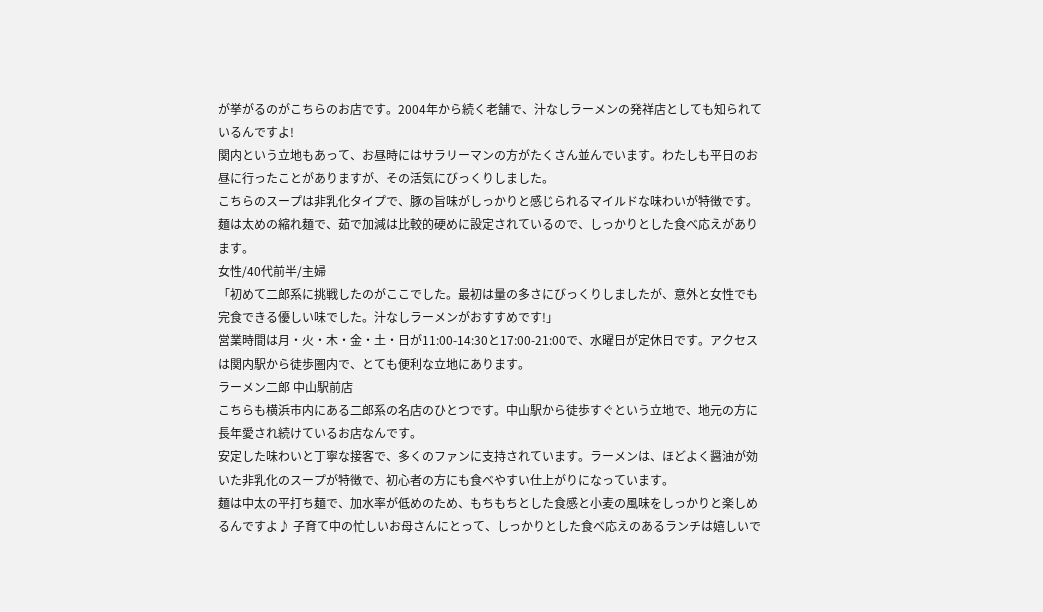が挙がるのがこちらのお店です。2004年から続く老舗で、汁なしラーメンの発祥店としても知られているんですよ!
関内という立地もあって、お昼時にはサラリーマンの方がたくさん並んでいます。わたしも平日のお昼に行ったことがありますが、その活気にびっくりしました。
こちらのスープは非乳化タイプで、豚の旨味がしっかりと感じられるマイルドな味わいが特徴です。麺は太めの縮れ麺で、茹で加減は比較的硬めに設定されているので、しっかりとした食べ応えがあります。
女性/40代前半/主婦
「初めて二郎系に挑戦したのがここでした。最初は量の多さにびっくりしましたが、意外と女性でも完食できる優しい味でした。汁なしラーメンがおすすめです!」
営業時間は月・火・木・金・土・日が11:00-14:30と17:00-21:00で、水曜日が定休日です。アクセスは関内駅から徒歩圏内で、とても便利な立地にあります。
ラーメン二郎 中山駅前店
こちらも横浜市内にある二郎系の名店のひとつです。中山駅から徒歩すぐという立地で、地元の方に長年愛され続けているお店なんです。
安定した味わいと丁寧な接客で、多くのファンに支持されています。ラーメンは、ほどよく醤油が効いた非乳化のスープが特徴で、初心者の方にも食べやすい仕上がりになっています。
麺は中太の平打ち麺で、加水率が低めのため、もちもちとした食感と小麦の風味をしっかりと楽しめるんですよ♪ 子育て中の忙しいお母さんにとって、しっかりとした食べ応えのあるランチは嬉しいで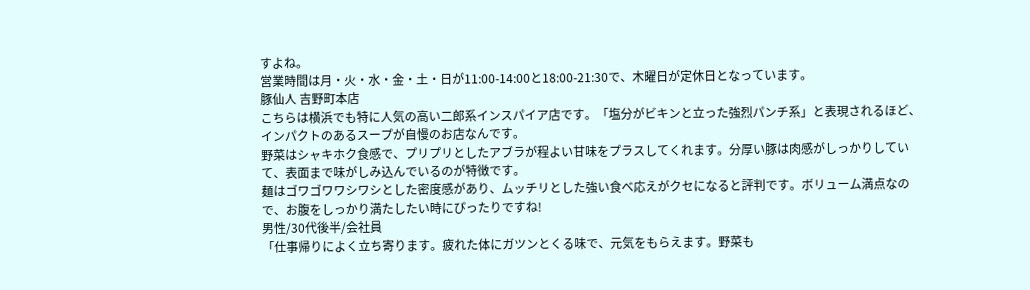すよね。
営業時間は月・火・水・金・土・日が11:00-14:00と18:00-21:30で、木曜日が定休日となっています。
豚仙人 吉野町本店
こちらは横浜でも特に人気の高い二郎系インスパイア店です。「塩分がビキンと立った強烈パンチ系」と表現されるほど、インパクトのあるスープが自慢のお店なんです。
野菜はシャキホク食感で、プリプリとしたアブラが程よい甘味をプラスしてくれます。分厚い豚は肉感がしっかりしていて、表面まで味がしみ込んでいるのが特徴です。
麺はゴワゴワワシワシとした密度感があり、ムッチリとした強い食べ応えがクセになると評判です。ボリューム満点なので、お腹をしっかり満たしたい時にぴったりですね!
男性/30代後半/会社員
「仕事帰りによく立ち寄ります。疲れた体にガツンとくる味で、元気をもらえます。野菜も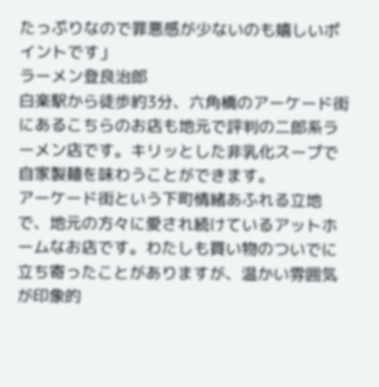たっぷりなので罪悪感が少ないのも嬉しいポイントです」
ラーメン登良治郎
白楽駅から徒歩約3分、六角橋のアーケード街にあるこちらのお店も地元で評判の二郎系ラーメン店です。キリッとした非乳化スープで自家製麺を味わうことができます。
アーケード街という下町情緒あふれる立地で、地元の方々に愛され続けているアットホームなお店です。わたしも買い物のついでに立ち寄ったことがありますが、温かい雰囲気が印象的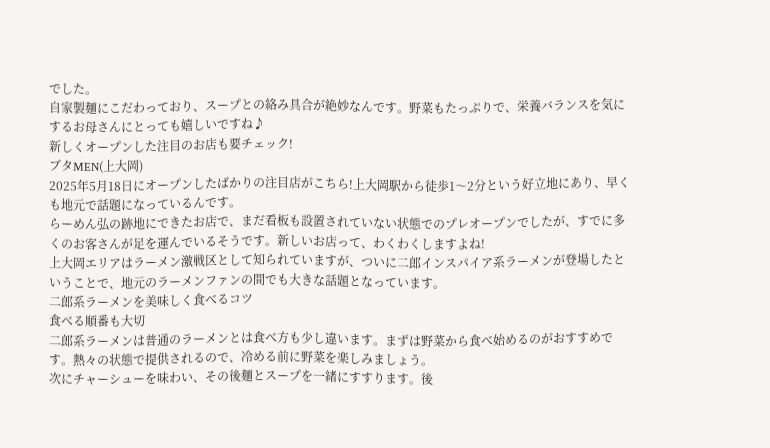でした。
自家製麺にこだわっており、スープとの絡み具合が絶妙なんです。野菜もたっぷりで、栄養バランスを気にするお母さんにとっても嬉しいですね♪
新しくオープンした注目のお店も要チェック!
ブタMEN(上大岡)
2025年5月18日にオープンしたばかりの注目店がこちら!上大岡駅から徒歩1〜2分という好立地にあり、早くも地元で話題になっているんです。
らーめん弘の跡地にできたお店で、まだ看板も設置されていない状態でのプレオープンでしたが、すでに多くのお客さんが足を運んでいるそうです。新しいお店って、わくわくしますよね!
上大岡エリアはラーメン激戦区として知られていますが、ついに二郎インスパイア系ラーメンが登場したということで、地元のラーメンファンの間でも大きな話題となっています。
二郎系ラーメンを美味しく食べるコツ
食べる順番も大切
二郎系ラーメンは普通のラーメンとは食べ方も少し違います。まずは野菜から食べ始めるのがおすすめです。熱々の状態で提供されるので、冷める前に野菜を楽しみましょう。
次にチャーシューを味わい、その後麺とスープを一緒にすすります。後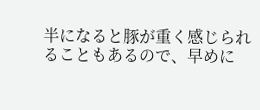半になると豚が重く感じられることもあるので、早めに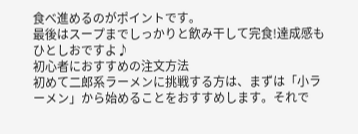食べ進めるのがポイントです。
最後はスープまでしっかりと飲み干して完食!達成感もひとしおですよ♪
初心者におすすめの注文方法
初めて二郎系ラーメンに挑戦する方は、まずは「小ラーメン」から始めることをおすすめします。それで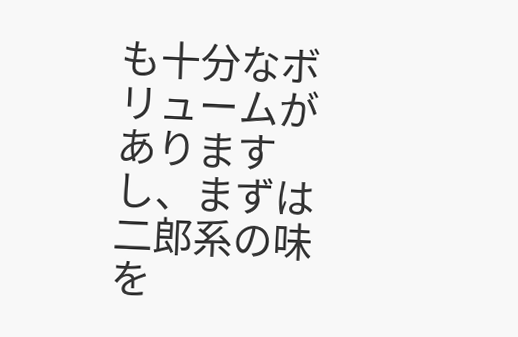も十分なボリュームがありますし、まずは二郎系の味を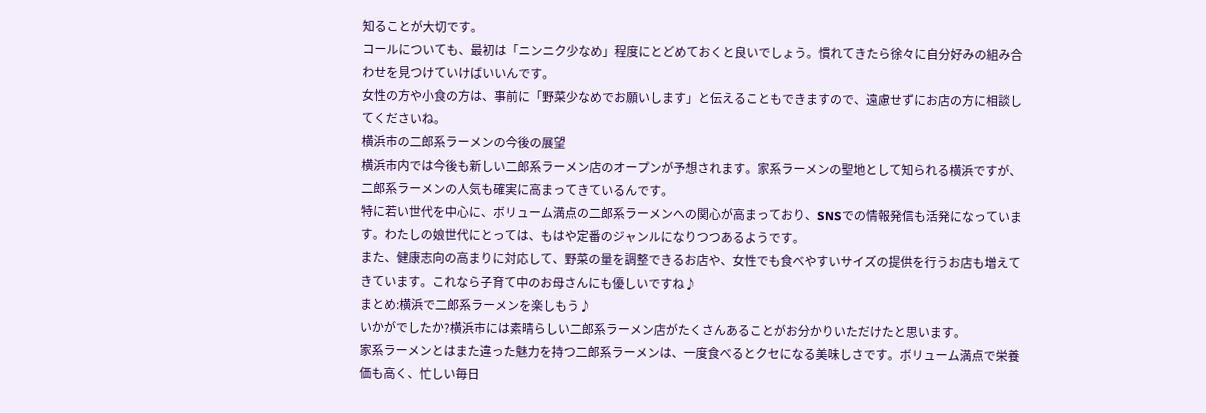知ることが大切です。
コールについても、最初は「ニンニク少なめ」程度にとどめておくと良いでしょう。慣れてきたら徐々に自分好みの組み合わせを見つけていけばいいんです。
女性の方や小食の方は、事前に「野菜少なめでお願いします」と伝えることもできますので、遠慮せずにお店の方に相談してくださいね。
横浜市の二郎系ラーメンの今後の展望
横浜市内では今後も新しい二郎系ラーメン店のオープンが予想されます。家系ラーメンの聖地として知られる横浜ですが、二郎系ラーメンの人気も確実に高まってきているんです。
特に若い世代を中心に、ボリューム満点の二郎系ラーメンへの関心が高まっており、SNSでの情報発信も活発になっています。わたしの娘世代にとっては、もはや定番のジャンルになりつつあるようです。
また、健康志向の高まりに対応して、野菜の量を調整できるお店や、女性でも食べやすいサイズの提供を行うお店も増えてきています。これなら子育て中のお母さんにも優しいですね♪
まとめ:横浜で二郎系ラーメンを楽しもう♪
いかがでしたか?横浜市には素晴らしい二郎系ラーメン店がたくさんあることがお分かりいただけたと思います。
家系ラーメンとはまた違った魅力を持つ二郎系ラーメンは、一度食べるとクセになる美味しさです。ボリューム満点で栄養価も高く、忙しい毎日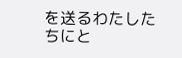を送るわたしたちにと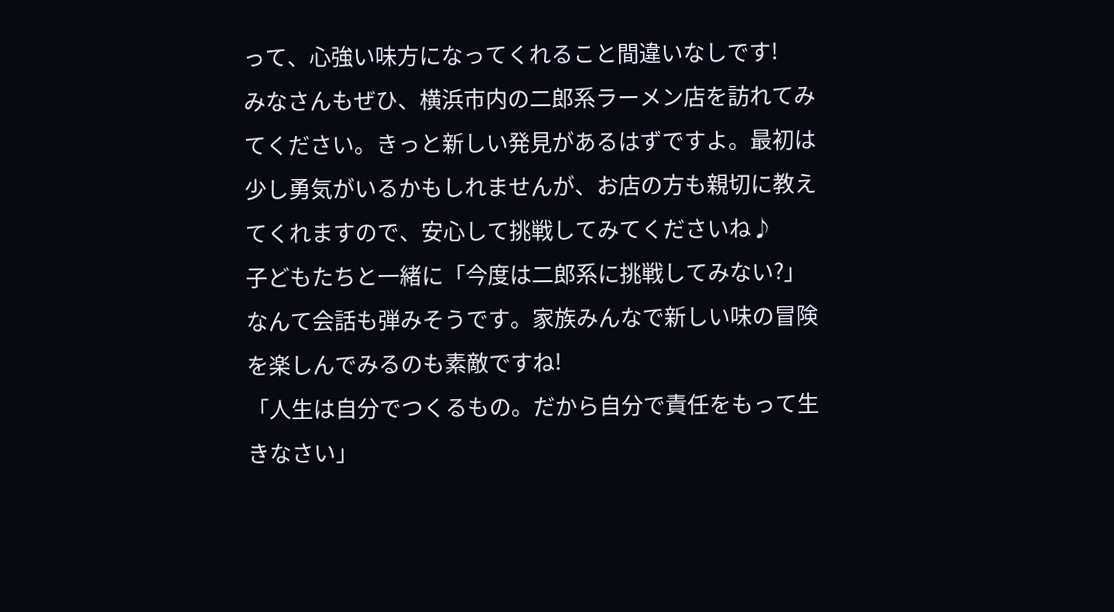って、心強い味方になってくれること間違いなしです!
みなさんもぜひ、横浜市内の二郎系ラーメン店を訪れてみてください。きっと新しい発見があるはずですよ。最初は少し勇気がいるかもしれませんが、お店の方も親切に教えてくれますので、安心して挑戦してみてくださいね♪
子どもたちと一緒に「今度は二郎系に挑戦してみない?」なんて会話も弾みそうです。家族みんなで新しい味の冒険を楽しんでみるのも素敵ですね!
「人生は自分でつくるもの。だから自分で責任をもって生きなさい」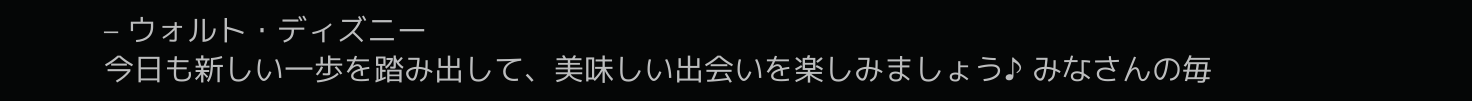– ウォルト・ディズニー
今日も新しい一歩を踏み出して、美味しい出会いを楽しみましょう♪ みなさんの毎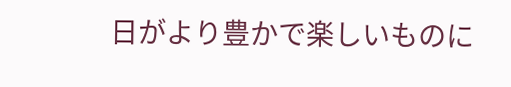日がより豊かで楽しいものに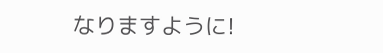なりますように!